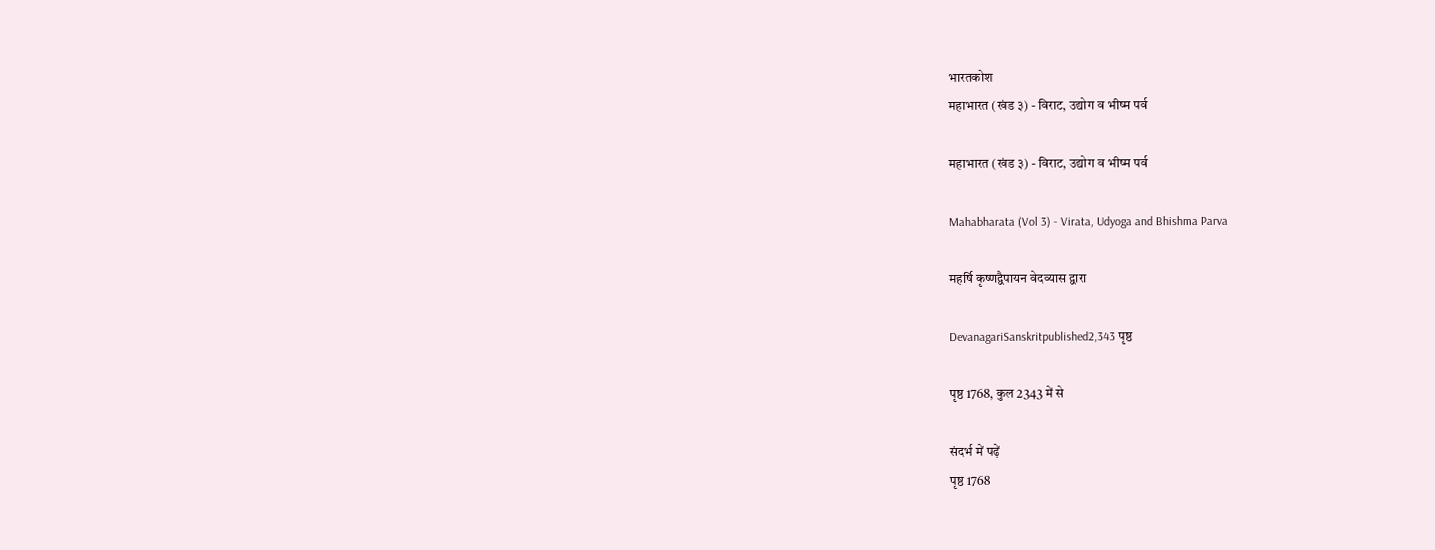भारतकोश
महाभारत (खंड ३) - विराट, उद्योग व भीष्म पर्व

महाभारत (खंड ३) - विराट, उद्योग व भीष्म पर्व

Mahabharata (Vol 3) - Virata, Udyoga and Bhishma Parva

महर्षि कृष्णद्वैपायन वेदव्यास द्वारा

DevanagariSanskritpublished2,343 पृष्ठ

पृष्ठ 1768, कुल 2343 में से

संदर्भ में पढ़ें
पृष्ठ 1768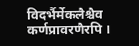विदर्भैर्मेकलैश्चैव कर्णप्रावरणैरपि ।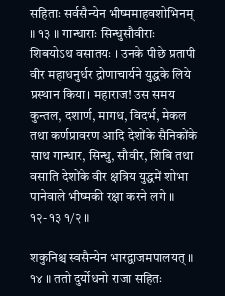सहिताः सर्वसैन्येन भीष्ममाहवशोभिनम् ॥ १३ ॥ गान्धाराः सिन्धुसौवीराः शिबयोऽथ वसातयः । उनके पीछे प्रतापी वीर महाधनुर्धर द्रोणाचार्यने युद्धके लिये प्रस्थान किया। महाराज! उस समय कुन्तल, दशार्ण, मागध, विदर्भ, मेकल तथा कर्णप्रावरण आदि देशोंके सैनिकोंके साथ गान्धार, सिन्धु, सौवीर, शिबि तथा वसाति देशोंके वीर क्षत्रिय युद्धमें शोभा पानेवाले भीष्मकी रक्षा करने लगे ॥ १२-१३ १/२ ॥

शकुनिश्च स्वसैन्येन भारद्वाजमपालयत् ॥ १४ ॥ ततो दुर्योधनो राजा सहितः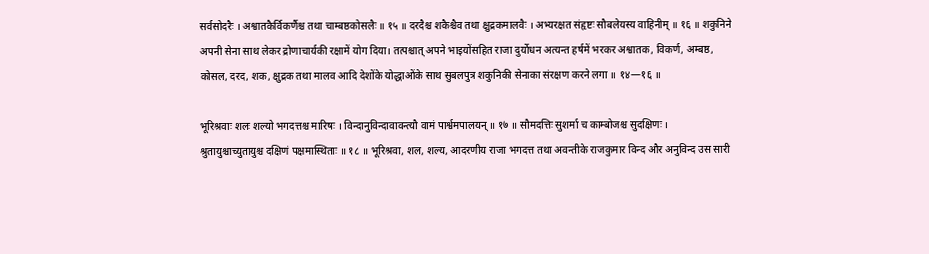सर्वसोदरैः । अश्वातकैर्विकर्णैश्च तथा चाम्बष्ठकोसलैः ॥ १५ ॥ दरदैश्च शकैश्चैव तथा क्षुद्रकमालवैः । अभ्यरक्षत संहृष्टः सौबलेयस्य वाहिनीम् ॥ १६ ॥ शकुनिने अपनी सेना साथ लेकर द्रोणाचार्यकी रक्षामें योग दिया। तत्पश्चात् अपने भाइयोंसहित राजा दुर्योधन अत्यन्त हर्षमें भरकर अश्वातक, विकर्ण, अम्बष्ठ, कोसल, दरद, शक, क्षुद्रक तथा मालव आदि देशोंके योद्धाओंके साथ सुबलपुत्र शकुनिकी सेनाका संरक्षण करने लगा ॥ १४—१६ ॥

भूरिश्रवाः शलः शल्यो भगदत्तश्च मारिषः । विन्दानुविन्दावावन्त्यौ वामं पार्श्वमपालयन् ॥ १७ ॥ सौमदत्तिः सुशर्मा च काम्बोजश्च सुदक्षिणः । श्रुतायुश्चाच्युतायुश्च दक्षिणं पक्षमास्थिताः ॥ १८ ॥ भूरिश्रवा, शल, शल्य, आदरणीय राजा भगदत्त तथा अवन्तीके राजकुमार विन्द और अनुविन्द उस सारी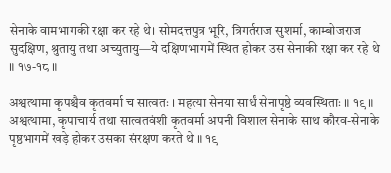सेनाके वामभागकी रक्षा कर रहे थे। सोमदत्तपुत्र भूरि, त्रिगर्तराज सुशर्मा, काम्बोजराज सुदक्षिण, श्रुतायु तथा अच्युतायु—ये दक्षिणभागमें स्थित होकर उस सेनाकी रक्षा कर रहे थे ॥ १७-१८ ॥

अश्वत्थामा कृपश्चैव कृतवर्मा च सात्वतः । महत्या सेनया सार्धं सेनापृष्ठे व्यवस्थिताः ॥ १९ ॥ अश्वत्थामा, कृपाचार्य तथा सात्वतवंशी कृतवर्मा अपनी विशाल सेनाके साथ कौरव-सेनाके पृष्ठभागमें खड़े होकर उसका संरक्षण करते थे ॥ १९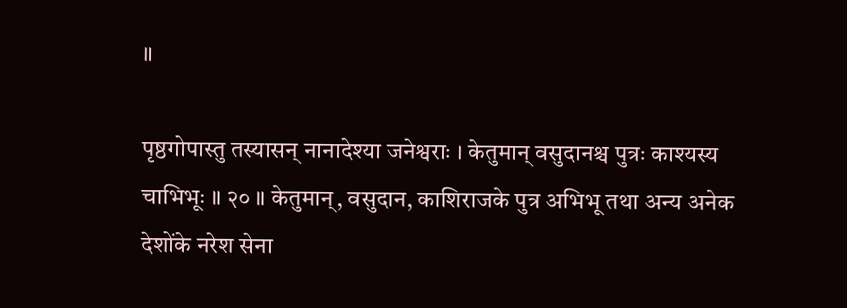॥

पृष्ठगोपास्तु तस्यासन् नानादेश्या जनेश्वराः । केतुमान् वसुदानश्च पुत्रः काश्यस्य चाभिभूः ॥ २० ॥ केतुमान्, वसुदान, काशिराजके पुत्र अभिभू तथा अन्य अनेक देशोंके नरेश सेना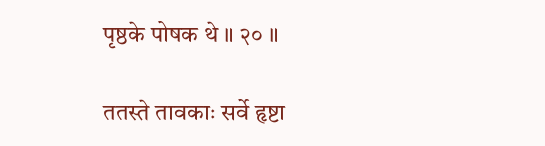पृष्ठके पोषक थे ॥ २० ॥

ततस्ते तावकाः सर्वे हृष्टा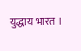युद्धाय भारत ।